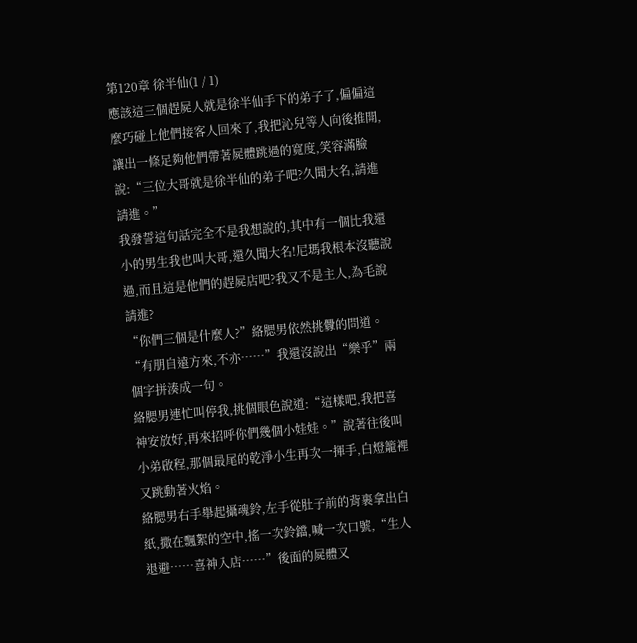第120章 徐半仙(1 / 1)
應該這三個趕屍人就是徐半仙手下的弟子了,偏偏這麼巧碰上他們接客人回來了,我把沁兒等人向後推開,讓出一條足夠他們帶著屍體跳過的寬度,笑容滿臉說:“三位大哥就是徐半仙的弟子吧?久聞大名,請進請進。”
我發誓這句話完全不是我想說的,其中有一個比我還小的男生我也叫大哥,還久聞大名!尼瑪我根本沒聽說過,而且這是他們的趕屍店吧?我又不是主人,為毛說請進?
“你們三個是什麼人?”絡腮男依然挑釁的問道。
“有朋自遠方來,不亦……”我還沒說出“樂乎”兩個字拼湊成一句。
絡腮男連忙叫停我,挑個眼色說道:“這樣吧,我把喜神安放好,再來招呼你們幾個小娃娃。”說著往後叫小弟啟程,那個最尾的乾淨小生再次一揮手,白燈籠裡又跳動著火焰。
絡腮男右手舉起攝魂鈴,左手從肚子前的背裹拿出白紙,撒在飄絮的空中,搖一次鈴鐺,喊一次口號,“生人退避……喜神入店……”後面的屍體又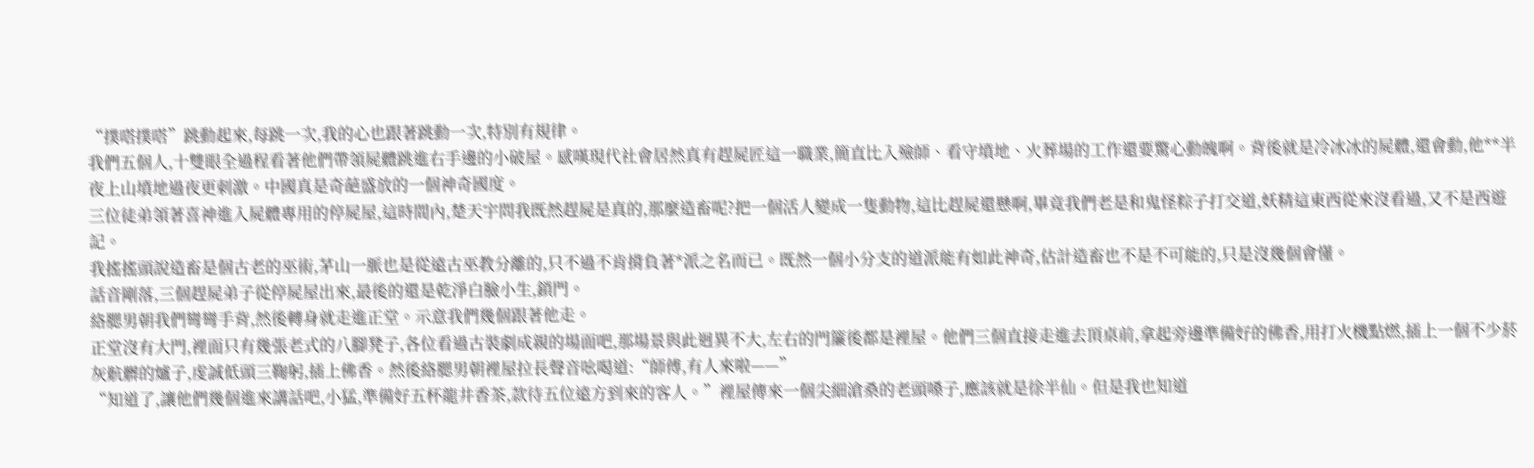“撲嗒撲嗒”跳動起來,每跳一次,我的心也跟著跳動一次,特別有規律。
我們五個人,十雙眼全過程看著他們帶領屍體跳進右手邊的小破屋。感嘆現代社會居然真有趕屍匠這一職業,簡直比入殮師、看守墳地、火葬場的工作還要驚心動魄啊。背後就是冷冰冰的屍體,還會動,他**半夜上山墳地過夜更刺激。中國真是奇葩盛放的一個神奇國度。
三位徒弟領著喜神進入屍體專用的停屍屋,這時間內,楚天宇問我既然趕屍是真的,那麼造畜呢?把一個活人變成一隻動物,這比趕屍還懸啊,畢竟我們老是和鬼怪粽子打交道,妖精這東西從來沒看過,又不是西遊記。
我搖搖頭說造畜是個古老的巫術,茅山一脈也是從遠古巫教分離的,只不過不肯揹負著*派之名而已。既然一個小分支的道派能有如此神奇,估計造畜也不是不可能的,只是沒幾個會懂。
話音剛落,三個趕屍弟子從停屍屋出來,最後的還是乾淨白臉小生,鎖門。
絡腮男朝我們彎彎手背,然後轉身就走進正堂。示意我們幾個跟著他走。
正堂沒有大門,裡面只有幾張老式的八腳凳子,各位看過古裝劇成親的場面吧,那場景與此迥異不大,左右的門簾後都是裡屋。他們三個直接走進去頂桌前,拿起旁邊準備好的佛香,用打火機點燃,插上一個不少菸灰骯髒的爐子,虔誠低頭三鞠躬,插上佛香。然後絡腮男朝裡屋拉長聲音吆喝道:“師傅,有人來啦——”
“知道了,讓他們幾個進來講話吧,小猛,準備好五杯龍井香茶,款待五位遠方到來的客人。”裡屋傳來一個尖細滄桑的老頭嗓子,應該就是徐半仙。但是我也知道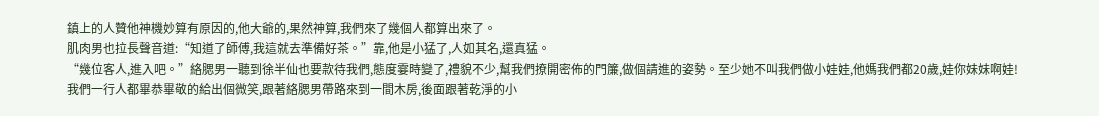鎮上的人贊他神機妙算有原因的,他大爺的,果然神算,我們來了幾個人都算出來了。
肌肉男也拉長聲音道:“知道了師傅,我這就去準備好茶。”靠,他是小猛了,人如其名,還真猛。
“幾位客人,進入吧。”絡腮男一聽到徐半仙也要款待我們,態度霎時變了,禮貌不少,幫我們撩開密佈的門簾,做個請進的姿勢。至少她不叫我們做小娃娃,他媽我們都20歲,娃你妹妹啊娃!
我們一行人都畢恭畢敬的給出個微笑,跟著絡腮男帶路來到一間木房,後面跟著乾淨的小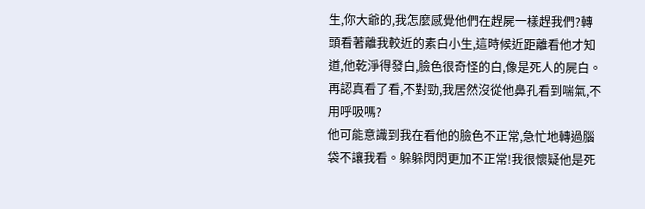生,你大爺的,我怎麼感覺他們在趕屍一樣趕我們?轉頭看著離我較近的素白小生,這時候近距離看他才知道,他乾淨得發白,臉色很奇怪的白,像是死人的屍白。再認真看了看,不對勁,我居然沒從他鼻孔看到喘氣,不用呼吸嗎?
他可能意識到我在看他的臉色不正常,急忙地轉過腦袋不讓我看。躲躲閃閃更加不正常!我很懷疑他是死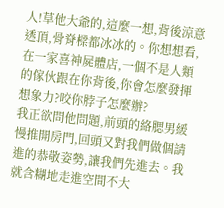人!草他大爺的,這麼一想,背後涼意透頂,骨脊樑都冰冰的。你想想看,在一家喜神屍體店,一個不是人類的傢伙跟在你背後,你會怎麼發揮想象力?咬你脖子怎麼辦?
我正欲問他問題,前頭的絡腮男緩慢推開房門,回頭又對我們做個請進的恭敬姿勢,讓我們先進去。我就含糊地走進空間不大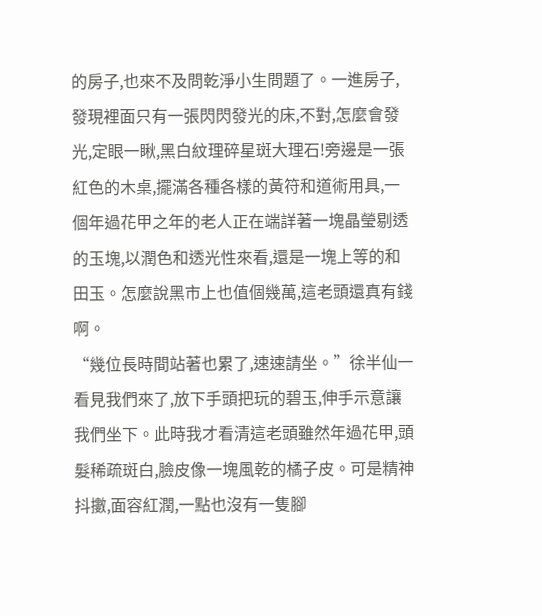的房子,也來不及問乾淨小生問題了。一進房子,發現裡面只有一張閃閃發光的床,不對,怎麼會發光,定眼一瞅,黑白紋理碎星斑大理石!旁邊是一張紅色的木桌,擺滿各種各樣的黃符和道術用具,一個年過花甲之年的老人正在端詳著一塊晶瑩剔透的玉塊,以潤色和透光性來看,還是一塊上等的和田玉。怎麼說黑市上也值個幾萬,這老頭還真有錢啊。
“幾位長時間站著也累了,速速請坐。”徐半仙一看見我們來了,放下手頭把玩的碧玉,伸手示意讓我們坐下。此時我才看清這老頭雖然年過花甲,頭髮稀疏斑白,臉皮像一塊風乾的橘子皮。可是精神抖擻,面容紅潤,一點也沒有一隻腳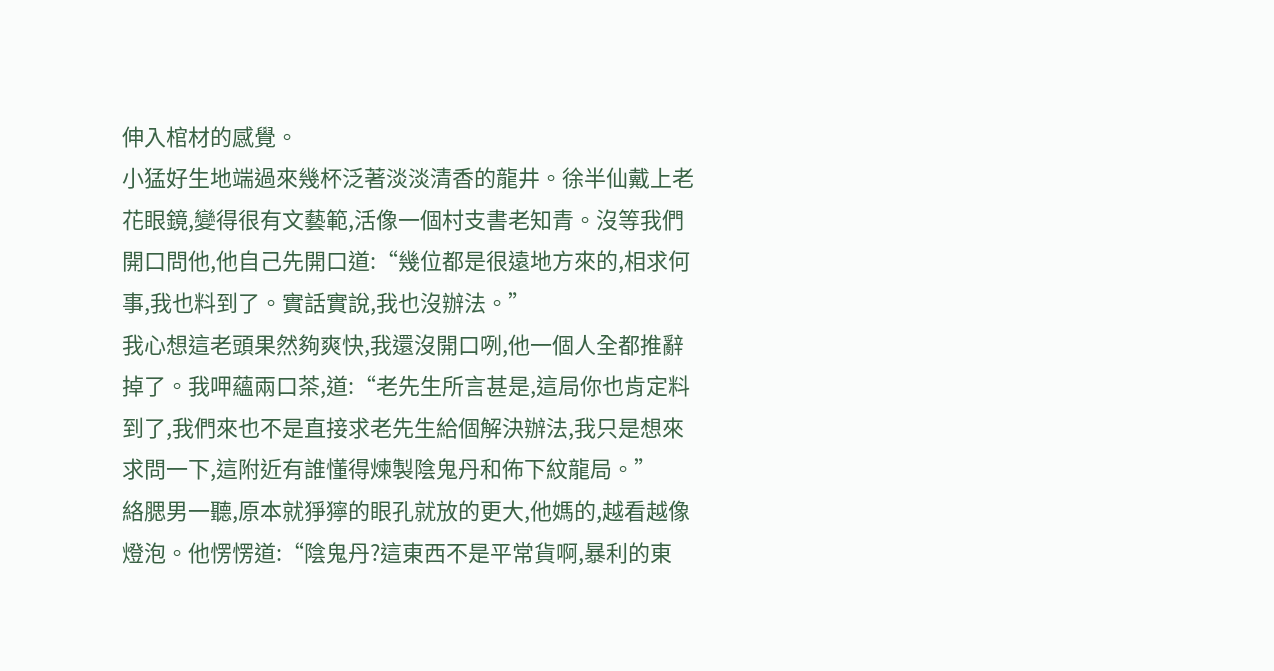伸入棺材的感覺。
小猛好生地端過來幾杯泛著淡淡清香的龍井。徐半仙戴上老花眼鏡,變得很有文藝範,活像一個村支書老知青。沒等我們開口問他,他自己先開口道:“幾位都是很遠地方來的,相求何事,我也料到了。實話實說,我也沒辦法。”
我心想這老頭果然夠爽快,我還沒開口咧,他一個人全都推辭掉了。我呷蘊兩口茶,道:“老先生所言甚是,這局你也肯定料到了,我們來也不是直接求老先生給個解決辦法,我只是想來求問一下,這附近有誰懂得煉製陰鬼丹和佈下紋龍局。”
絡腮男一聽,原本就猙獰的眼孔就放的更大,他媽的,越看越像燈泡。他愣愣道:“陰鬼丹?這東西不是平常貨啊,暴利的東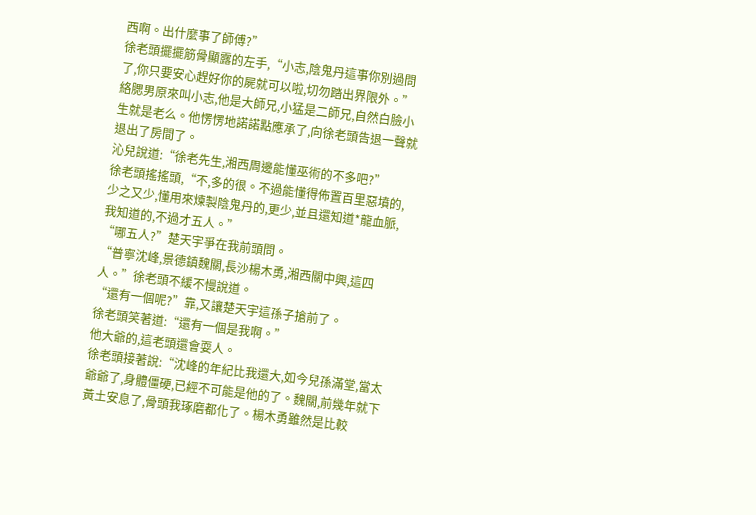西啊。出什麼事了師傅?”
徐老頭擺擺筋骨顯露的左手,“小志,陰鬼丹這事你別過問了,你只要安心趕好你的屍就可以啦,切勿踏出界限外。”
絡腮男原來叫小志,他是大師兄,小猛是二師兄,自然白臉小生就是老么。他愣愣地諾諾點應承了,向徐老頭告退一聲就退出了房間了。
沁兒說道:“徐老先生,湘西周邊能懂巫術的不多吧?”
徐老頭搖搖頭,“不,多的很。不過能懂得佈置百里惡墳的,少之又少,懂用來煉製陰鬼丹的,更少,並且還知道*龍血脈,我知道的,不過才五人。”
“哪五人?”楚天宇爭在我前頭問。
“普寧沈峰,景德鎮魏關,長沙楊木勇,湘西關中興,這四人。”徐老頭不緩不慢說道。
“還有一個呢?”靠,又讓楚天宇這孫子搶前了。
徐老頭笑著道:“還有一個是我啊。”
他大爺的,這老頭還會耍人。
徐老頭接著說:“沈峰的年紀比我還大,如今兒孫滿堂,當太爺爺了,身體僵硬,已經不可能是他的了。魏關,前幾年就下黃土安息了,骨頭我琢磨都化了。楊木勇雖然是比較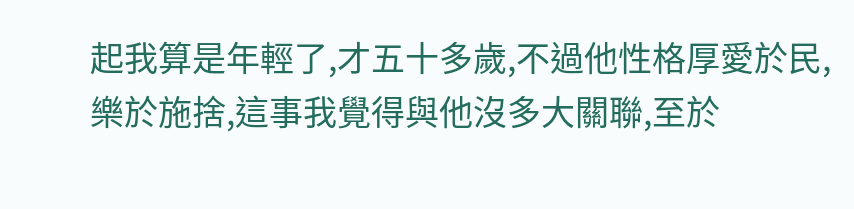起我算是年輕了,才五十多歲,不過他性格厚愛於民,樂於施捨,這事我覺得與他沒多大關聯,至於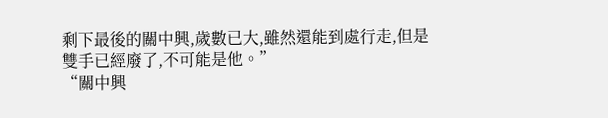剩下最後的關中興,歲數已大,雖然還能到處行走,但是雙手已經廢了,不可能是他。”
“關中興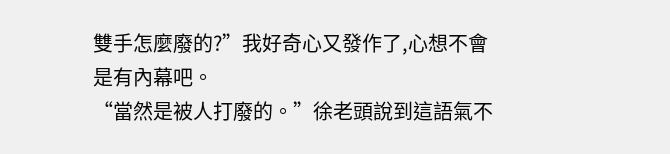雙手怎麼廢的?”我好奇心又發作了,心想不會是有內幕吧。
“當然是被人打廢的。”徐老頭說到這語氣不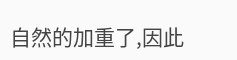自然的加重了,因此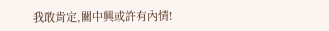我敢肯定,關中興或許有內情!